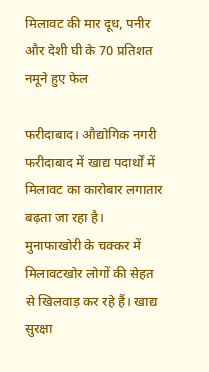मिलावट की मार दूध, पनीर और देशी घी के 70 प्रतिशत नमूने हुए फेल

फरीदाबाद। औद्योगिक नगरी फरीदाबाद में खाद्य पदार्थों में मिलावट का कारोबार लगातार बढ़ता जा रहा है। मुनाफाखोरी के चक्कर में मिलावटखोर लोगों की सेहत से खिलवाड़ कर रहे हैं। खाद्य सुरक्षा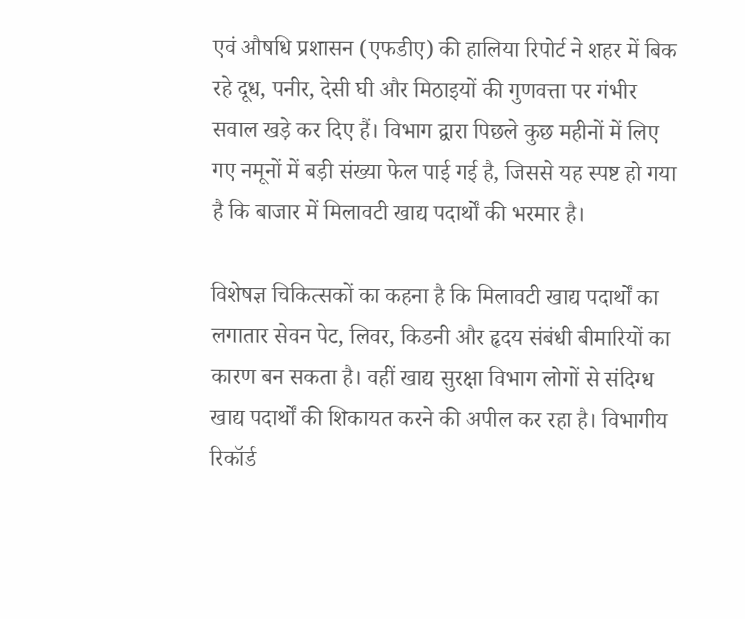एवं औषधि प्रशासन (एफडीए) की हालिया रिपोर्ट ने शहर में बिक रहे दूध, पनीर, देसी घी और मिठाइयों की गुणवत्ता पर गंभीर सवाल खड़े कर दिए हैं। विभाग द्वारा पिछले कुछ महीनों में लिए गए नमूनों में बड़ी संख्या फेल पाई गई है, जिससे यह स्पष्ट हो गया है कि बाजार में मिलावटी खाद्य पदार्थों की भरमार है।

विशेषज्ञ चिकित्सकों का कहना है कि मिलावटी खाद्य पदार्थों का लगातार सेवन पेट, लिवर, किडनी और हृदय संबंधी बीमारियों का कारण बन सकता है। वहीं खाद्य सुरक्षा विभाग लोगों से संदिग्ध खाद्य पदार्थों की शिकायत करने की अपील कर रहा है। विभागीय रिकॉर्ड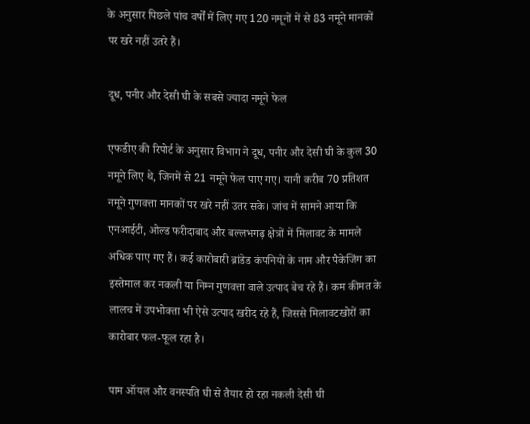के अनुसार पिछले पांच वर्षों में लिए गए 120 नमूनों में से 83 नमूने मानकों पर खरे नहीं उतरे हैं।

दूध, पनीर और देसी घी के सबसे ज्यादा नमूने फेल

एफडीए की रिपोर्ट के अनुसार विभाग ने दूध, पनीर और देसी घी के कुल 30 नमूने लिए थे, जिनमें से 21 नमूने फेल पाए गए। यानी करीब 70 प्रतिशत नमूने गुणवत्ता मानकों पर खरे नहीं उतर सके। जांच में सामने आया कि एनआईटी, ओल्ड फरीदाबाद और बल्लभगढ़ क्षेत्रों में मिलावट के मामले अधिक पाए गए हैं। कई कारोबारी ब्रांडेड कंपनियों के नाम और पैकेजिंग का इस्तेमाल कर नकली या निम्न गुणवत्ता वाले उत्पाद बेच रहे हैं। कम कीमत के लालच में उपभोक्ता भी ऐसे उत्पाद खरीद रहे हैं, जिससे मिलावटखोरों का कारोबार फल-फूल रहा है।

पाम ऑयल और वनस्पति घी से तैयार हो रहा नकली देसी घी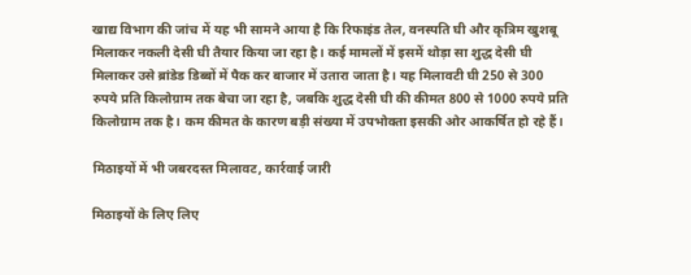खाद्य विभाग की जांच में यह भी सामने आया है कि रिफाइंड तेल, वनस्पति घी और कृत्रिम खुशबू मिलाकर नकली देसी घी तैयार किया जा रहा है। कई मामलों में इसमें थोड़ा सा शुद्ध देसी घी मिलाकर उसे ब्रांडेड डिब्बों में पैक कर बाजार में उतारा जाता है। यह मिलावटी घी 250 से 300 रुपये प्रति किलोग्राम तक बेचा जा रहा है, जबकि शुद्ध देसी घी की कीमत 800 से 1000 रुपये प्रति किलोग्राम तक है। कम कीमत के कारण बड़ी संख्या में उपभोक्ता इसकी ओर आकर्षित हो रहे हैं।

मिठाइयों में भी जबरदस्त मिलावट, कार्रवाई जारी

मिठाइयों के लिए लिए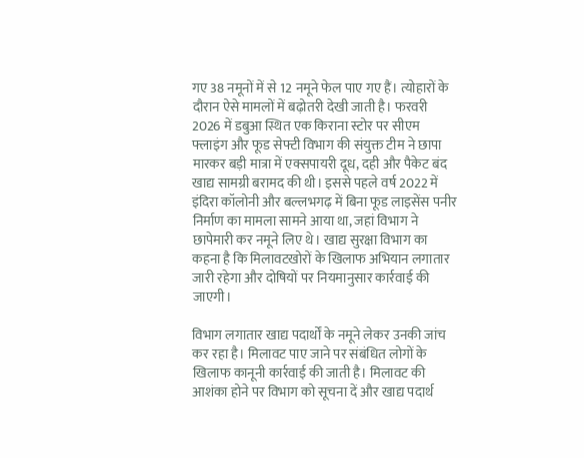गए 38 नमूनों में से 12 नमूने फेल पाए गए हैं। त्योहारों के दौरान ऐसे मामलों में बढ़ोतरी देखी जाती है। फरवरी 2026 में डबुआ स्थित एक किराना स्टोर पर सीएम फ्लाइंग और फूड सेफ्टी विभाग की संयुक्त टीम ने छापा मारकर बड़ी मात्रा में एक्सपायरी दूध, दही और पैकेट बंद खाद्य सामग्री बरामद की थी। इससे पहले वर्ष 2022 में इंदिरा कॉलोनी और बल्लभगढ़ में बिना फूड लाइसेंस पनीर निर्माण का मामला सामने आया था, जहां विभाग ने छापेमारी कर नमूने लिए थे। खाद्य सुरक्षा विभाग का कहना है कि मिलावटखोरों के खिलाफ अभियान लगातार जारी रहेगा और दोषियों पर नियमानुसार कार्रवाई की जाएगी।

विभाग लगातार खाद्य पदार्थों के नमूने लेकर उनकी जांच कर रहा है। मिलावट पाए जाने पर संबंधित लोगों के खिलाफ कानूनी कार्रवाई की जाती है। मिलावट की आशंका होने पर विभाग को सूचना दें और खाद्य पदार्थ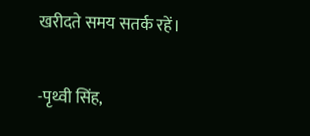खरीदते समय सतर्क रहें।

-पृथ्वी सिंह,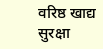वरिष्ठ खाद्य सुरक्षा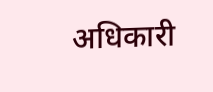अधिकारी